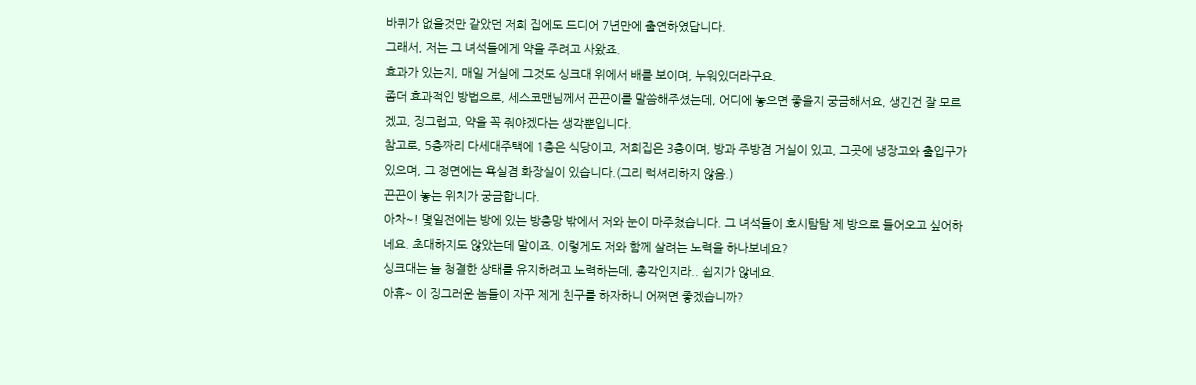바퀴가 없을것만 같았던 저희 집에도 드디어 7년만에 출연하였답니다.
그래서, 저는 그 녀석들에게 약을 주려고 사왔죠.
효과가 있는지, 매일 거실에 그것도 싱크대 위에서 배를 보이며, 누워있더라구요.
좀더 효과적인 방법으로, 세스코맨님께서 끈끈이를 말씀해주셨는데, 어디에 놓으면 좋을지 궁금해서요, 생긴건 잘 모르겠고, 징그럽고, 약을 꼭 줘야겠다는 생각뿐입니다.
참고로, 5층짜리 다세대주택에 1층은 식당이고, 저희집은 3층이며, 방과 주방겸 거실이 있고, 그곳에 냉장고와 출입구가 있으며, 그 정면에는 욕실겸 화장실이 있습니다.(그리 럭셔리하지 않음.)
끈끈이 놓는 위치가 궁금합니다.
아차~! 몇일전에는 방에 있는 방충망 밖에서 저와 눈이 마주쳤습니다. 그 녀석들이 호시탐탐 제 방으로 들어오고 싶어하네요. 초대하지도 않았는데 말이죠. 이렇게도 저와 함께 살려는 노력을 하나보네요?
싱크대는 늘 청결한 상태를 유지하려고 노력하는데, 총각인지라.. 쉽지가 않네요.
아휴~ 이 징그러운 놈들이 자꾸 제게 친구를 하자하니 어쩌면 좋겠습니까?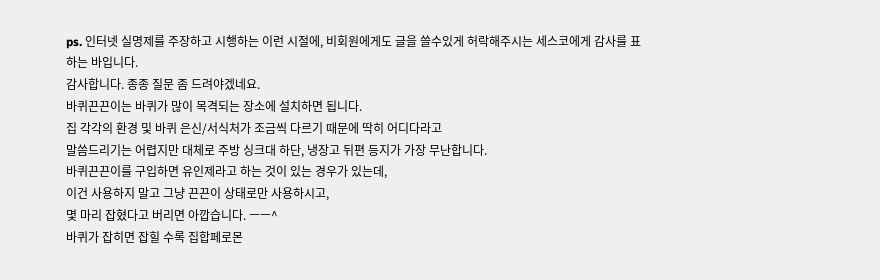ps. 인터넷 실명제를 주장하고 시행하는 이런 시절에, 비회원에게도 글을 쓸수있게 허락해주시는 세스코에게 감사를 표하는 바입니다.
감사합니다. 종종 질문 좀 드려야겠네요.
바퀴끈끈이는 바퀴가 많이 목격되는 장소에 설치하면 됩니다.
집 각각의 환경 및 바퀴 은신/서식처가 조금씩 다르기 때문에 딱히 어디다라고
말씀드리기는 어렵지만 대체로 주방 싱크대 하단, 냉장고 뒤편 등지가 가장 무난합니다.
바퀴끈끈이를 구입하면 유인제라고 하는 것이 있는 경우가 있는데,
이건 사용하지 말고 그냥 끈끈이 상태로만 사용하시고,
몇 마리 잡혔다고 버리면 아깝습니다. ㅡㅡ^
바퀴가 잡히면 잡힐 수록 집합페로몬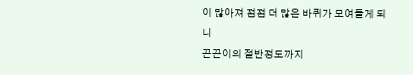이 많아져 점점 더 많은 바퀴가 모여들게 되니
끈끈이의 절반정도까지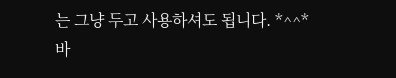는 그냥 두고 사용하셔도 됩니다. *^^*
바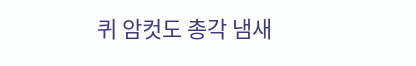퀴 암컷도 총각 냄새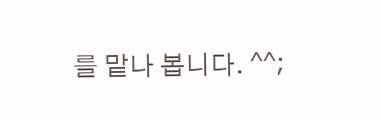를 맡나 봅니다. ^^;